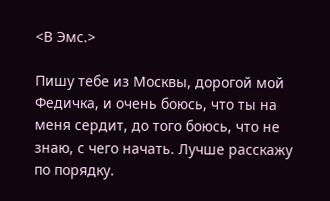<В Эмс.>

Пишу тебе из Москвы, дорогой мой Федичка, и очень боюсь, что ты на меня сердит, до того боюсь, что не знаю, с чего начать. Лучше расскажу по порядку.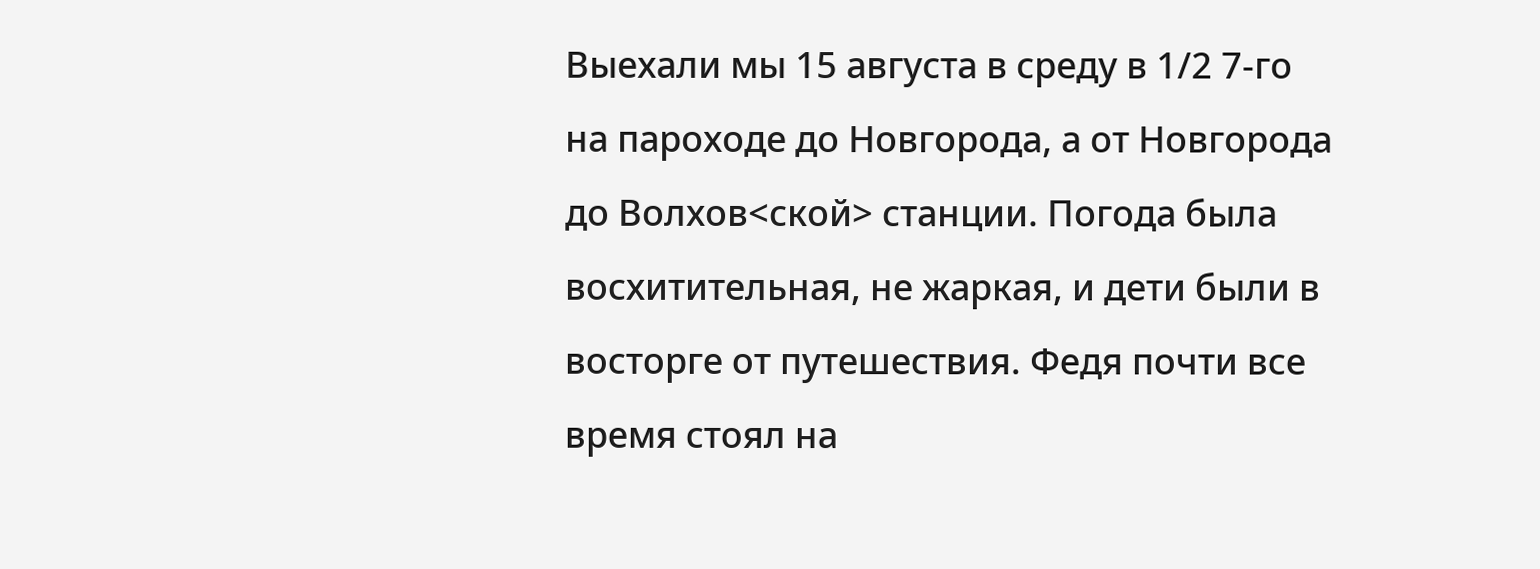Выехали мы 15 августа в среду в 1/2 7-го на пароходе до Новгорода, а от Новгорода до Волхов<ской> станции. Погода была восхитительная, не жаркая, и дети были в восторге от путешествия. Федя почти все время стоял на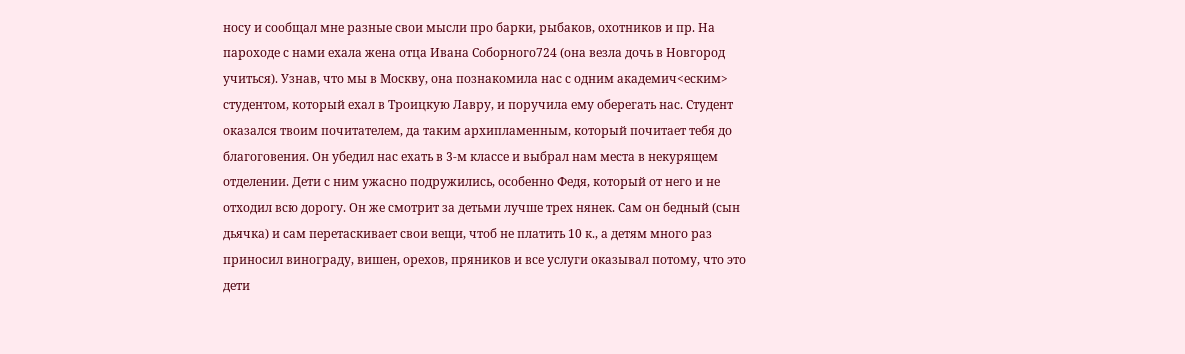носу и сообщал мне разные свои мысли про барки, рыбаков, охотников и пр. На пароходе с нами ехала жена отца Ивана Соборного724 (она везла дочь в Новгород учиться). Узнав, что мы в Москву, она познакомила нас с одним академич<еским> студентом, который ехал в Троицкую Лавру, и поручила ему оберегать нас. Студент оказался твоим почитателем, да таким архипламенным, который почитает тебя до благоговения. Он убедил нас ехать в 3-м классе и выбрал нам места в некурящем отделении. Дети с ним ужасно подружились, особенно Федя, который от него и не отходил всю дорогу. Он же смотрит за детьми лучше трех нянек. Сам он бедный (сын дьячка) и сам перетаскивает свои вещи, чтоб не платить 10 к., а детям много раз приносил винограду, вишен, орехов, пряников и все услуги оказывал потому, что это дети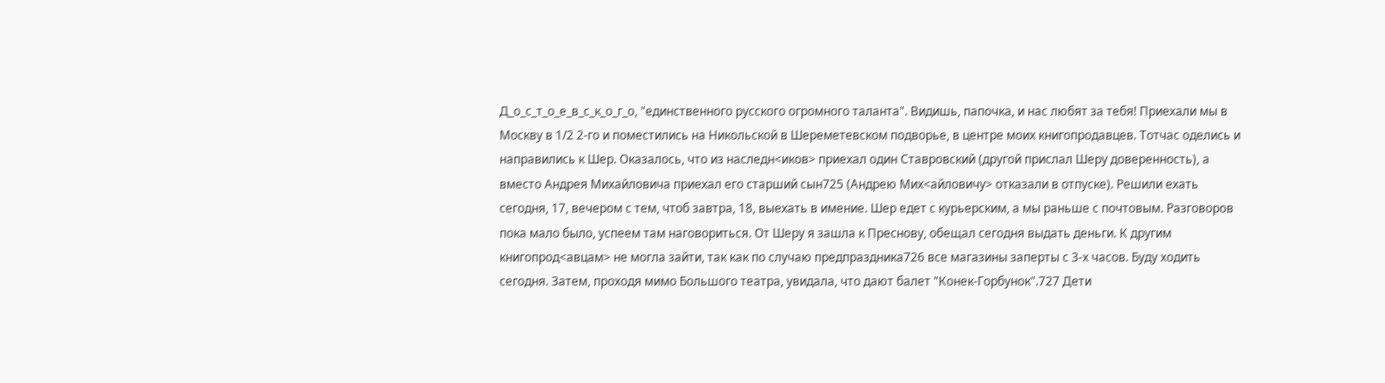Д_о_с_т_о_е_в_с_к_о_г_о, "единственного русского огромного таланта". Видишь, папочка, и нас любят за тебя! Приехали мы в Москву в 1/2 2-го и поместились на Никольской в Шереметевском подворье, в центре моих книгопродавцев. Тотчас оделись и направились к Шер. Оказалось, что из наследн<иков> приехал один Ставровский (другой прислал Шеру доверенность), а вместо Андрея Михайловича приехал его старший сын725 (Андрею Мих<айловичу> отказали в отпуске). Решили ехать сегодня, 17, вечером с тем, чтоб завтра, 18, выехать в имение. Шер едет с курьерским, а мы раньше с почтовым. Разговоров пока мало было, успеем там наговориться. От Шеру я зашла к Преснову, обещал сегодня выдать деньги. К другим книгопрод<авцам> не могла зайти, так как по случаю предпраздника726 все магазины заперты с 3-х часов. Буду ходить сегодня. Затем, проходя мимо Большого театра, увидала, что дают балет "Конек-Горбунок".727 Дети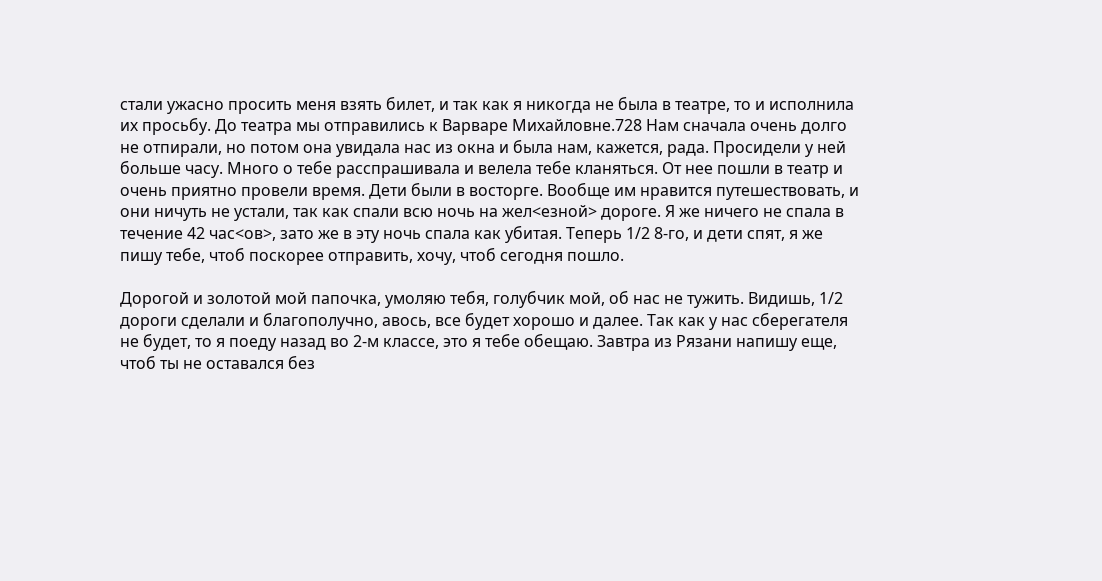стали ужасно просить меня взять билет, и так как я никогда не была в театре, то и исполнила их просьбу. До театра мы отправились к Варваре Михайловне.728 Нам сначала очень долго не отпирали, но потом она увидала нас из окна и была нам, кажется, рада. Просидели у ней больше часу. Много о тебе расспрашивала и велела тебе кланяться. От нее пошли в театр и очень приятно провели время. Дети были в восторге. Вообще им нравится путешествовать, и они ничуть не устали, так как спали всю ночь на жел<езной> дороге. Я же ничего не спала в течение 42 час<ов>, зато же в эту ночь спала как убитая. Теперь 1/2 8-го, и дети спят, я же пишу тебе, чтоб поскорее отправить, хочу, чтоб сегодня пошло.

Дорогой и золотой мой папочка, умоляю тебя, голубчик мой, об нас не тужить. Видишь, 1/2 дороги сделали и благополучно, авось, все будет хорошо и далее. Так как у нас сберегателя не будет, то я поеду назад во 2-м классе, это я тебе обещаю. Завтра из Рязани напишу еще, чтоб ты не оставался без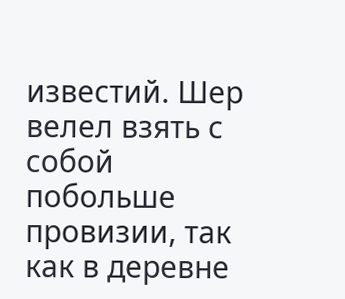известий. Шер велел взять с собой побольше провизии, так как в деревне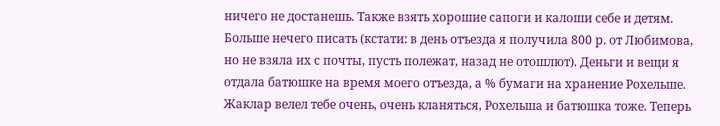ничего не достанешь. Также взять хорошие сапоги и калоши себе и детям. Больше нечего писать (кстати: в день отъезда я получила 800 р. от Любимова, но не взяла их с почты, пусть полежат, назад не отошлют). Деньги и вещи я отдала батюшке на время моего отъезда, а % бумаги на хранение Рохельше. Жаклар велел тебе очень, очень кланяться, Рохельша и батюшка тоже. Теперь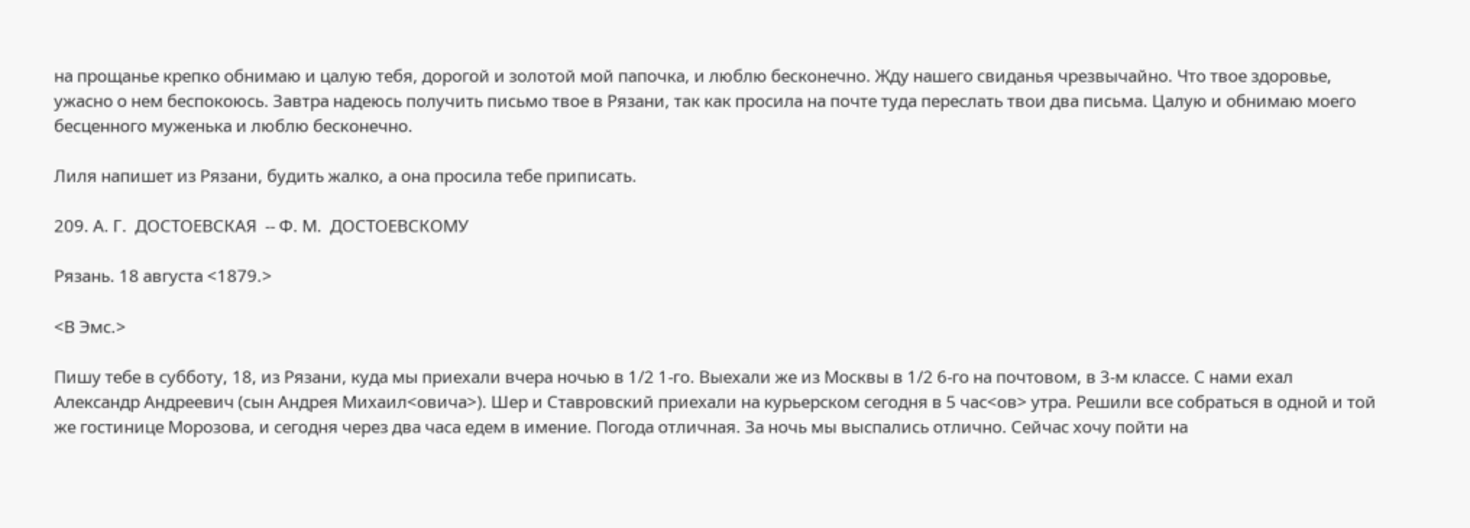на прощанье крепко обнимаю и цалую тебя, дорогой и золотой мой папочка, и люблю бесконечно. Жду нашего свиданья чрезвычайно. Что твое здоровье, ужасно о нем беспокоюсь. Завтра надеюсь получить письмо твое в Рязани, так как просила на почте туда переслать твои два письма. Цалую и обнимаю моего бесценного муженька и люблю бесконечно.

Лиля напишет из Рязани, будить жалко, а она просила тебе приписать.

209. А. Г.  ДОСТОЕВСКАЯ  -- Ф. М.  ДОСТОЕВСКОМУ

Рязань. 18 августа <1879.>

<В Эмс.>

Пишу тебе в субботу, 18, из Рязани, куда мы приехали вчера ночью в 1/2 1-го. Выехали же из Москвы в 1/2 6-го на почтовом, в 3-м классе. С нами ехал Александр Андреевич (сын Андрея Михаил<овича>). Шер и Ставровский приехали на курьерском сегодня в 5 час<ов> утра. Решили все собраться в одной и той же гостинице Морозова, и сегодня через два часа едем в имение. Погода отличная. За ночь мы выспались отлично. Сейчас хочу пойти на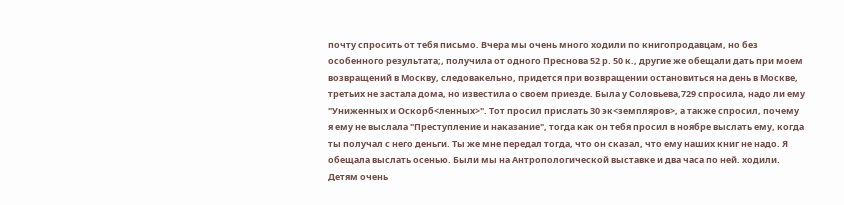почту спросить от тебя письмо. Вчера мы очень много ходили по книгопродавцам, но без особенного результата;, получила от одного Преснова 52 р. 50 к., другие же обещали дать при моем возвращений в Москву, следовакельно, придется при возвращении остановиться на день в Москве, третьих не застала дома, но известила о своем приезде. Была у Соловьева,729 спросила, надо ли ему "Униженных и Оскорб<ленных>". Тот просил прислать 30 эк<земпляров>, а также спросил, почему я ему не выслала "Преступление и наказание", тогда как он тебя просил в ноябре выслать ему, когда ты получал с него деньги. Ты же мне передал тогда, что он сказал, что ему наших книг не надо. Я обещала выслать осенью. Были мы на Антропологической выставке и два часа по ней. ходили. Детям очень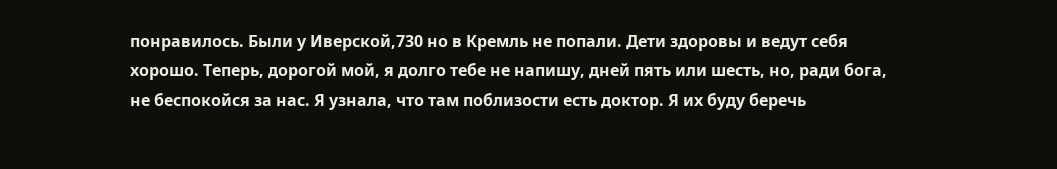понравилось. Были у Иверской,730 но в Кремль не попали. Дети здоровы и ведут себя хорошо. Теперь, дорогой мой, я долго тебе не напишу, дней пять или шесть, но, ради бога, не беспокойся за нас. Я узнала, что там поблизости есть доктор. Я их буду беречь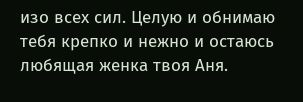изо всех сил. Целую и обнимаю тебя крепко и нежно и остаюсь любящая женка твоя Аня.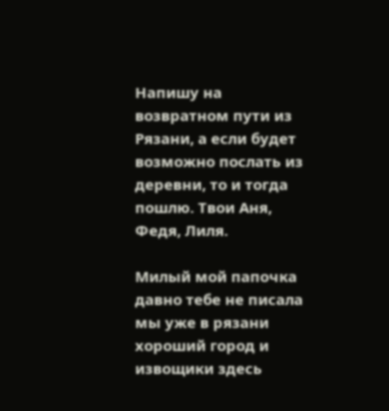Напишу на возвратном пути из Рязани, а если будет возможно послать из деревни, то и тогда пошлю. Твои Аня, Федя, Лиля.

Милый мой папочка давно тебе не писала мы уже в рязани хороший город и извощики здесь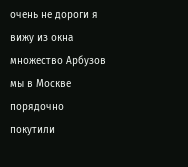очень не дороги я вижу из окна множество Арбузов мы в Москве порядочно покутили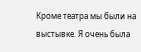Кроме театра мы были на выстывке. Я очень была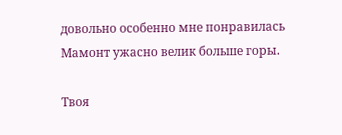довольно особенно мне понравилась Мамонт ужасно велик больше горы.

Твоя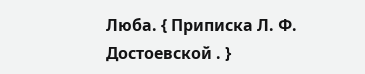Люба. { Приписка Л. Ф.  Достоевской . }